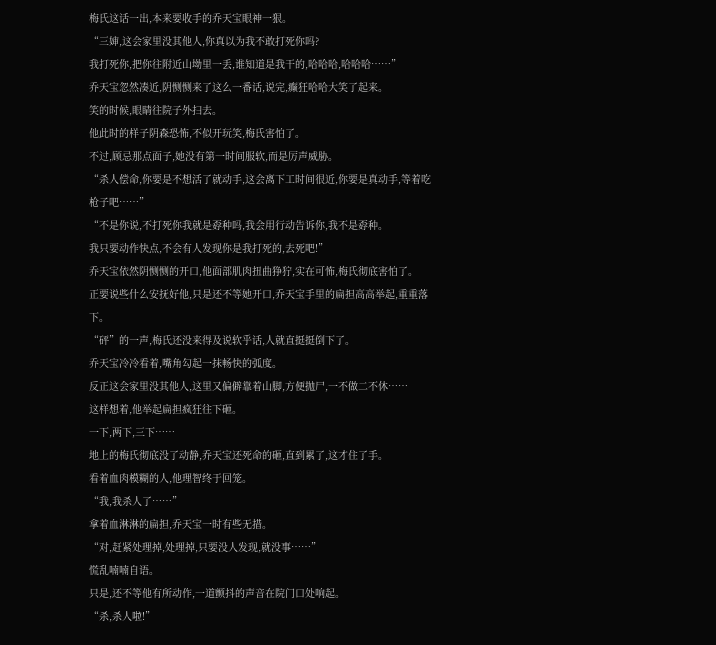梅氏这话一出,本来要收手的乔天宝眼神一狠。
“三婶,这会家里没其他人,你真以为我不敢打死你吗?
我打死你,把你往附近山坳里一丢,谁知道是我干的,哈哈哈,哈哈哈……”
乔天宝忽然凑近,阴恻恻来了这么一番话,说完,癫狂哈哈大笑了起来。
笑的时候,眼睛往院子外扫去。
他此时的样子阴森恐怖,不似开玩笑,梅氏害怕了。
不过,顾忌那点面子,她没有第一时间服软,而是厉声威胁。
“杀人偿命,你要是不想活了就动手,这会离下工时间很近,你要是真动手,等着吃枪子吧……”
“不是你说,不打死你我就是孬种吗,我会用行动告诉你,我不是孬种。
我只要动作快点,不会有人发现你是我打死的,去死吧!”
乔天宝依然阴恻恻的开口,他面部肌肉扭曲狰狞,实在可怖,梅氏彻底害怕了。
正要说些什么安抚好他,只是还不等她开口,乔天宝手里的扁担高高举起,重重落下。
“砰”的一声,梅氏还没来得及说软乎话,人就直挺挺倒下了。
乔天宝冷冷看着,嘴角勾起一抹畅快的弧度。
反正这会家里没其他人,这里又偏僻靠着山脚,方便抛尸,一不做二不休……
这样想着,他举起扁担疯狂往下砸。
一下,两下,三下……
地上的梅氏彻底没了动静,乔天宝还死命的砸,直到累了,这才住了手。
看着血肉模糊的人,他理智终于回笼。
“我,我杀人了……”
拿着血淋淋的扁担,乔天宝一时有些无措。
“对,赶紧处理掉,处理掉,只要没人发现,就没事……”
慌乱喃喃自语。
只是,还不等他有所动作,一道颤抖的声音在院门口处响起。
“杀,杀人啦!”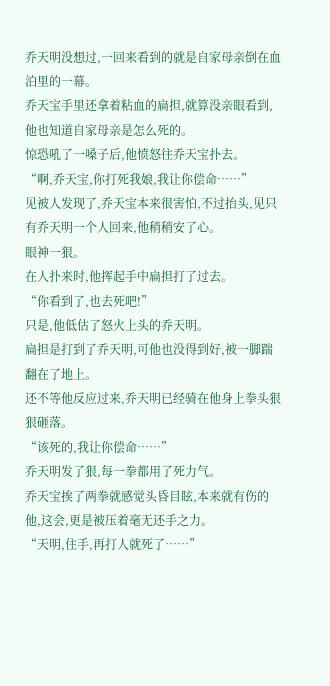乔天明没想过,一回来看到的就是自家母亲倒在血泊里的一幕。
乔天宝手里还拿着粘血的扁担,就算没亲眼看到,他也知道自家母亲是怎么死的。
惊恐吼了一嗓子后,他愤怒往乔天宝扑去。
“啊,乔天宝,你打死我娘,我让你偿命……”
见被人发现了,乔天宝本来很害怕,不过抬头,见只有乔天明一个人回来,他稍稍安了心。
眼神一狠。
在人扑来时,他挥起手中扁担打了过去。
“你看到了,也去死吧!”
只是,他低估了怒火上头的乔天明。
扁担是打到了乔天明,可他也没得到好,被一脚踹翻在了地上。
还不等他反应过来,乔天明已经骑在他身上拳头狠狠砸落。
“该死的,我让你偿命……”
乔天明发了狠,每一拳都用了死力气。
乔天宝挨了两拳就感觉头昏目眩,本来就有伤的他,这会,更是被压着毫无还手之力。
“天明,住手,再打人就死了……”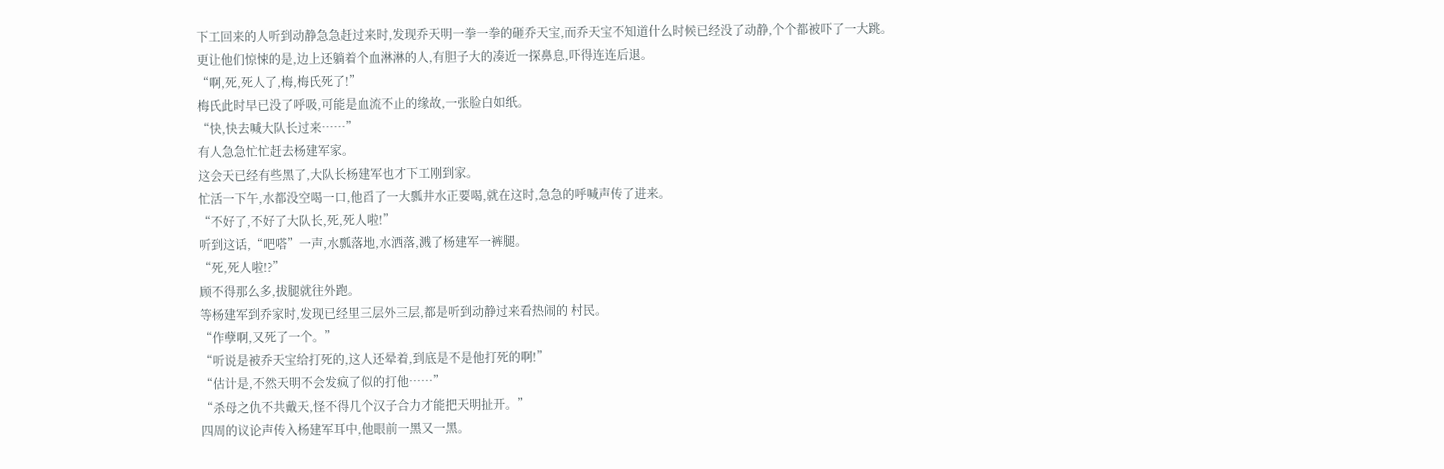下工回来的人听到动静急急赶过来时,发现乔天明一拳一拳的砸乔天宝,而乔天宝不知道什么时候已经没了动静,个个都被吓了一大跳。
更让他们惊悚的是,边上还躺着个血淋淋的人,有胆子大的凑近一探鼻息,吓得连连后退。
“啊,死,死人了,梅,梅氏死了!”
梅氏此时早已没了呼吸,可能是血流不止的缘故,一张脸白如纸。
“快,快去喊大队长过来……”
有人急急忙忙赶去杨建军家。
这会天已经有些黑了,大队长杨建军也才下工刚到家。
忙活一下午,水都没空喝一口,他舀了一大瓢井水正要喝,就在这时,急急的呼喊声传了进来。
“不好了,不好了大队长,死,死人啦!”
听到这话,“吧嗒”一声,水瓢落地,水洒落,溅了杨建军一裤腿。
“死,死人啦!?”
顾不得那么多,拔腿就往外跑。
等杨建军到乔家时,发现已经里三层外三层,都是听到动静过来看热闹的 村民。
“作孽啊,又死了一个。”
“听说是被乔天宝给打死的,这人还晕着,到底是不是他打死的啊!”
“估计是,不然天明不会发疯了似的打他……”
“杀母之仇不共戴天,怪不得几个汉子合力才能把天明扯开。”
四周的议论声传入杨建军耳中,他眼前一黑又一黑。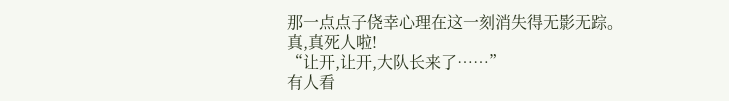那一点点子侥幸心理在这一刻消失得无影无踪。
真,真死人啦!
“让开,让开,大队长来了……”
有人看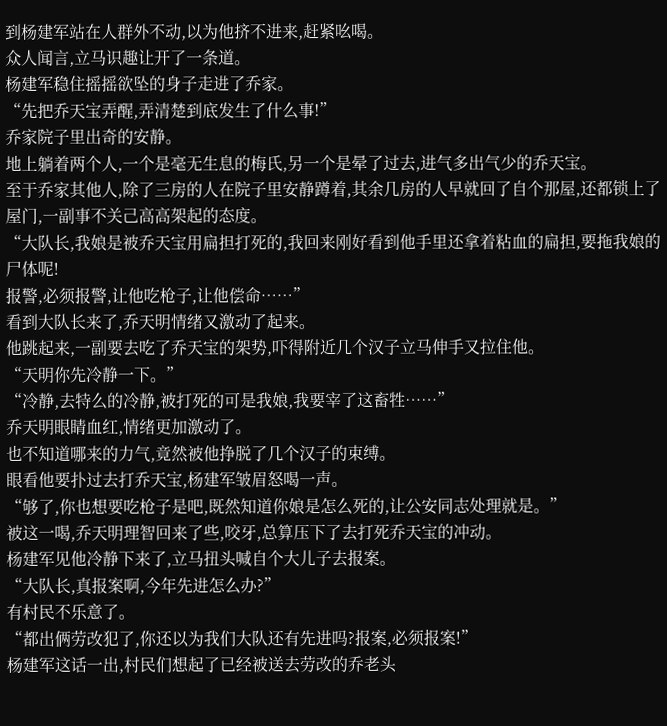到杨建军站在人群外不动,以为他挤不进来,赶紧吆喝。
众人闻言,立马识趣让开了一条道。
杨建军稳住摇摇欲坠的身子走进了乔家。
“先把乔天宝弄醒,弄清楚到底发生了什么事!”
乔家院子里出奇的安静。
地上躺着两个人,一个是毫无生息的梅氏,另一个是晕了过去,进气多出气少的乔天宝。
至于乔家其他人,除了三房的人在院子里安静蹲着,其余几房的人早就回了自个那屋,还都锁上了屋门,一副事不关己高高架起的态度。
“大队长,我娘是被乔天宝用扁担打死的,我回来刚好看到他手里还拿着粘血的扁担,要拖我娘的尸体呢!
报警,必须报警,让他吃枪子,让他偿命……”
看到大队长来了,乔天明情绪又激动了起来。
他跳起来,一副要去吃了乔天宝的架势,吓得附近几个汉子立马伸手又拉住他。
“天明你先冷静一下。”
“冷静,去特么的冷静,被打死的可是我娘,我要宰了这畜牲……”
乔天明眼睛血红,情绪更加激动了。
也不知道哪来的力气,竟然被他挣脱了几个汉子的束缚。
眼看他要扑过去打乔天宝,杨建军皱眉怒喝一声。
“够了,你也想要吃枪子是吧,既然知道你娘是怎么死的,让公安同志处理就是。”
被这一喝,乔天明理智回来了些,咬牙,总算压下了去打死乔天宝的冲动。
杨建军见他冷静下来了,立马扭头喊自个大儿子去报案。
“大队长,真报案啊,今年先进怎么办?”
有村民不乐意了。
“都出俩劳改犯了,你还以为我们大队还有先进吗?报案,必须报案!”
杨建军这话一出,村民们想起了已经被送去劳改的乔老头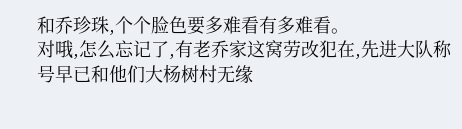和乔珍珠,个个脸色要多难看有多难看。
对哦,怎么忘记了,有老乔家这窝劳改犯在,先进大队称号早已和他们大杨树村无缘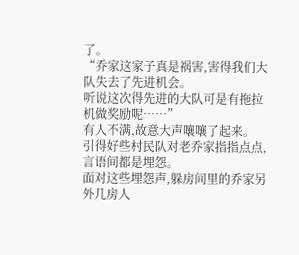了。
“乔家这家子真是祸害,害得我们大队失去了先进机会。
听说这次得先进的大队可是有拖拉机做奖励呢……”
有人不满,故意大声嚷嚷了起来。
引得好些村民队对老乔家指指点点,言语间都是埋怨。
面对这些埋怨声,躲房间里的乔家另外几房人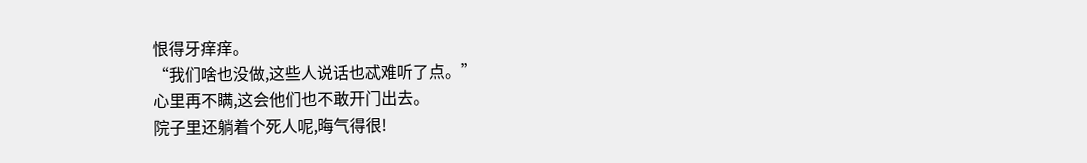恨得牙痒痒。
“我们啥也没做,这些人说话也忒难听了点。”
心里再不瞒,这会他们也不敢开门出去。
院子里还躺着个死人呢,晦气得很!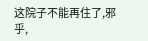这院子不能再住了,邪乎,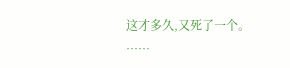这才多久,又死了一个。
……